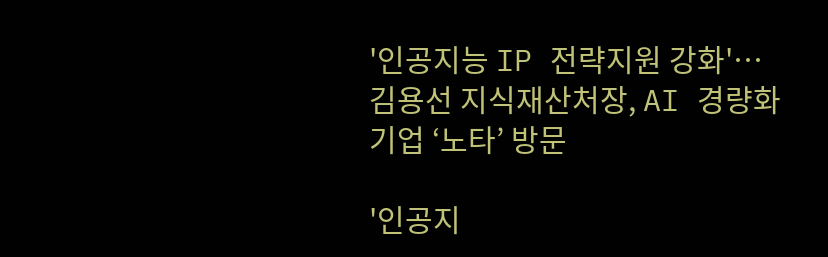'인공지능 IP 전략지원 강화'… 김용선 지식재산처장, AI 경량화 기업 ‘노타’ 방문

'인공지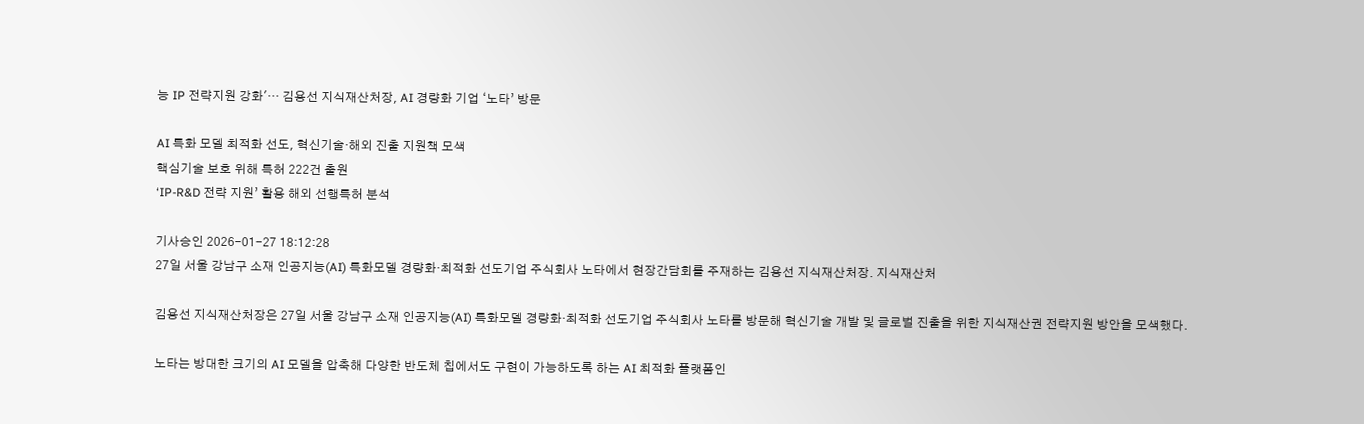능 IP 전략지원 강화'… 김용선 지식재산처장, AI 경량화 기업 ‘노타’ 방문

AI 특화 모델 최적화 선도, 혁신기술·해외 진출 지원책 모색
핵심기술 보호 위해 특허 222건 출원
‘IP-R&D 전략 지원’ 활용 해외 선행특허 분석

기사승인 2026-01-27 18:12:28
27일 서울 강남구 소재 인공지능(AI) 특화모델 경량화·최적화 선도기업 주식회사 노타에서 현장간담회를 주재하는 김용선 지식재산처장. 지식재산처

김용선 지식재산처장은 27일 서울 강남구 소재 인공지능(AI) 특화모델 경량화·최적화 선도기업 주식회사 노타를 방문해 혁신기술 개발 및 글로벌 진출을 위한 지식재산권 전략지원 방안을 모색했다.

노타는 방대한 크기의 AI 모델을 압축해 다양한 반도체 칩에서도 구현이 가능하도록 하는 AI 최적화 플랫폼인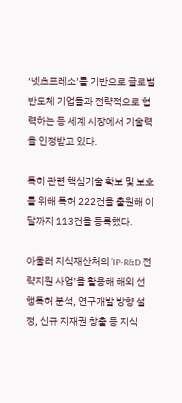‘넷츠프레소’를 기반으로 글로벌 반도체 기업들과 전략적으로 협력하는 등 세계 시장에서 기술력을 인정받고 있다.

특히 관련 핵심기술 확보 및 보호를 위해 특허 222건을 출원해 이달까지 113건을 등록했다.

아울러 지식재산처의 ‘IP-R&D 전략지원 사업’을 활용해 해외 선행특허 분석, 연구개발 방향 설정, 신규 지재권 창출 등 지식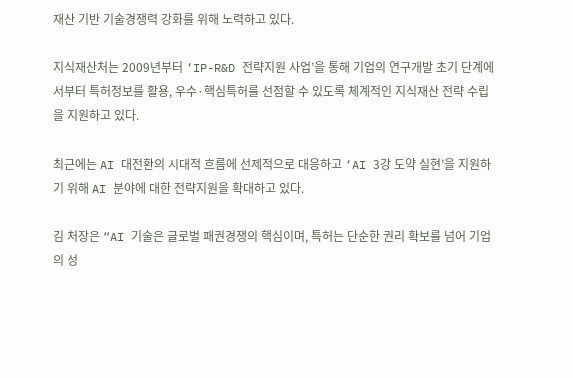재산 기반 기술경쟁력 강화를 위해 노력하고 있다.

지식재산처는 2009년부터 ‘IP-R&D 전략지원 사업’을 통해 기업의 연구개발 초기 단계에서부터 특허정보를 활용, 우수·핵심특허를 선점할 수 있도록 체계적인 지식재산 전략 수립을 지원하고 있다.

최근에는 AI 대전환의 시대적 흐름에 선제적으로 대응하고 ‘AI 3강 도약 실현’을 지원하기 위해 AI 분야에 대한 전략지원을 확대하고 있다.

김 처장은 “AI 기술은 글로벌 패권경쟁의 핵심이며, 특허는 단순한 권리 확보를 넘어 기업의 성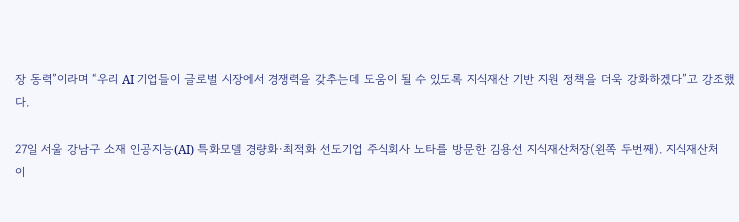장 동력”이라며 “우리 AI 기업들이 글로벌 시장에서 경쟁력을 갖추는데 도움이 될 수 있도록 지식재산 기반 지원 정책을 더욱 강화하겠다”고 강조했다.

27일 서울 강남구 소재 인공지능(AI) 특화모델 경량화·최적화 선도기업 주식회사 노타를 방문한 김용선 지식재산처장(왼쪽 두번째). 지식재산처
이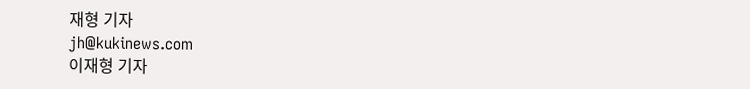재형 기자
jh@kukinews.com
이재형 기자